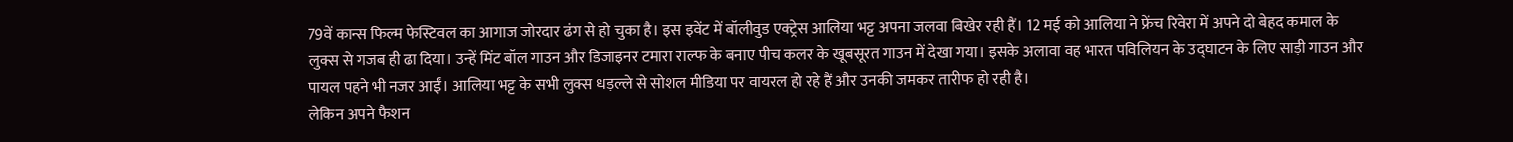79वें कान्स फिल्म फेस्टिवल का आगाज जोरदार ढंग से हो चुका है। इस इवेंट में बॉलीवुड एक्ट्रेस आलिया भट्ट अपना जलवा बिखेर रही हैं। 12 मई को आलिया ने फ्रेंच रिवेरा में अपने दो बेहद कमाल के लुक्स से गजब ही ढा दिया। उन्हें मिंट बॉल गाउन और डिजाइनर टमारा राल्फ के बनाए पीच कलर के खूबसूरत गाउन में देखा गया। इसके अलावा वह भारत पविलियन के उद्घाटन के लिए साड़ी गाउन और पायल पहने भी नजर आईं। आलिया भट्ट के सभी लुक्स धड़ल्ले से सोशल मीडिया पर वायरल हो रहे हैं और उनकी जमकर तारीफ हो रही है।
लेकिन अपने फैशन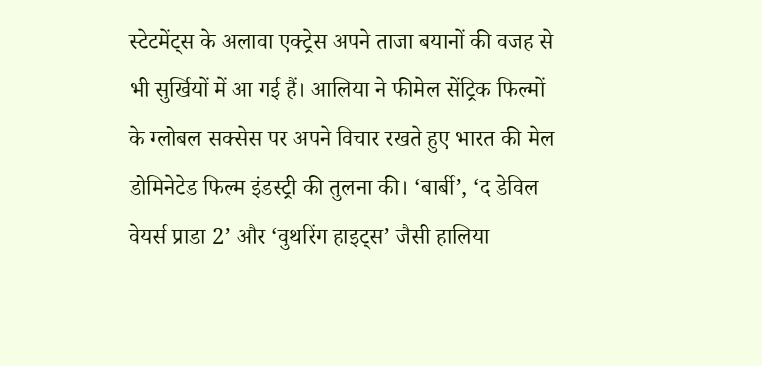स्टेटमेंट्स के अलावा एक्ट्रेस अपने ताजा बयानों की वजह से भी सुर्खियों में आ गई हैं। आलिया ने फीमेल सेंट्रिक फिल्मों के ग्लोबल सक्सेस पर अपने विचार रखते हुए भारत की मेल डोमिनेटेड फिल्म इंडस्ट्री की तुलना की। ‘बार्बी’, ‘द डेविल वेयर्स प्राडा 2’ और ‘वुथरिंग हाइट्स’ जैसी हालिया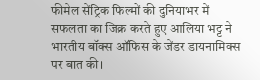फीमेल सेंट्रिक फिल्मों की दुनियाभर में सफलता का जिक्र करते हुए आलिया भट्ट ने भारतीय बॉक्स ऑफिस के जेंडर डायनामिक्स पर बात की।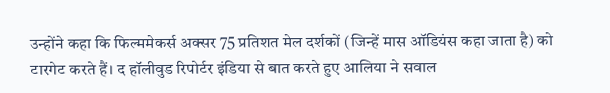उन्होंने कहा कि फिल्ममेकर्स अक्सर 75 प्रतिशत मेल दर्शकों (जिन्हें मास ऑडियंस कहा जाता है) को टारगेट करते हैं। द हॉलीवुड रिपोर्टर इंडिया से बात करते हुए आलिया ने सवाल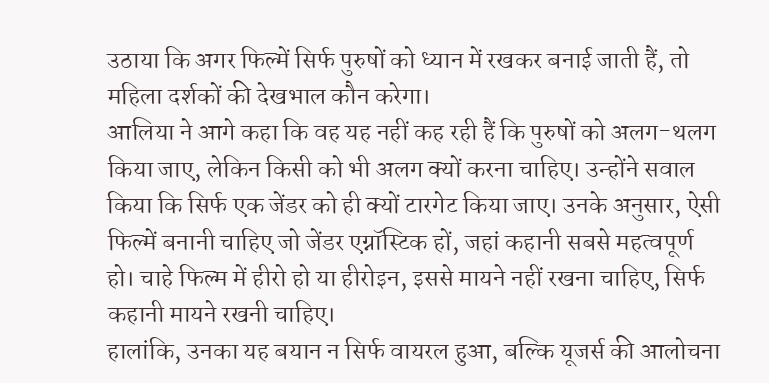उठाया कि अगर फिल्में सिर्फ पुरुषों को ध्यान में रखकर बनाई जाती हैं, तो महिला दर्शकों की देखभाल कौन करेगा।
आलिया ने आगे कहा कि वह यह नहीं कह रही हैं कि पुरुषों को अलग-थलग किया जाए, लेकिन किसी को भी अलग क्यों करना चाहिए। उन्होंने सवाल किया कि सिर्फ एक जेंडर को ही क्यों टारगेट किया जाए। उनके अनुसार, ऐसी फिल्में बनानी चाहिए जो जेंडर एग्नॉस्टिक हों, जहां कहानी सबसे महत्वपूर्ण हो। चाहे फिल्म में हीरो हो या हीरोइन, इससे मायने नहीं रखना चाहिए, सिर्फ कहानी मायने रखनी चाहिए।
हालांकि, उनका यह बयान न सिर्फ वायरल हुआ, बल्कि यूजर्स की आलोचना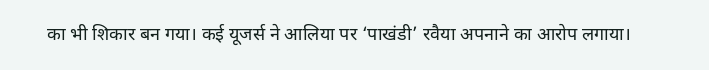का भी शिकार बन गया। कई यूजर्स ने आलिया पर ‘पाखंडी’ रवैया अपनाने का आरोप लगाया।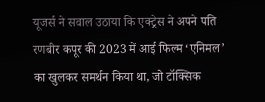यूजर्स ने सवाल उठाया कि एक्ट्रेस ने अपने पति रणबीर कपूर की 2023 में आई फिल्म ‘एनिमल’ का खुलकर समर्थन किया था, जो टॉक्सिक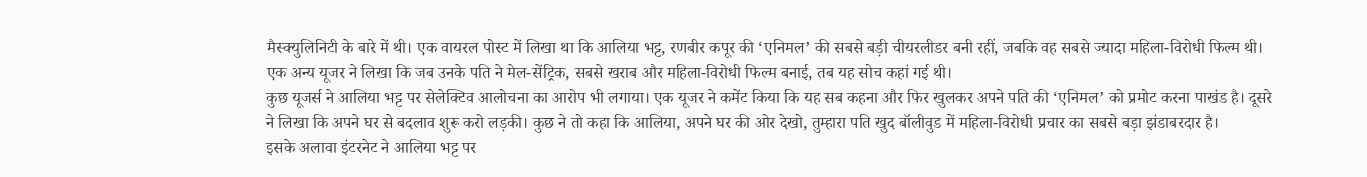मैस्क्युलिनिटी के बारे में थी। एक वायरल पोस्ट में लिखा था कि आलिया भट्ट, रणबीर कपूर की ‘एनिमल’ की सबसे बड़ी चीयरलीडर बनी रहीं, जबकि वह सबसे ज्यादा महिला-विरोधी फिल्म थी। एक अन्य यूजर ने लिखा कि जब उनके पति ने मेल-सेंट्रिक, सबसे खराब और महिला-विरोधी फिल्म बनाई, तब यह सोच कहां गई थी।
कुछ यूजर्स ने आलिया भट्ट पर सेलेक्टिव आलोचना का आरोप भी लगाया। एक यूजर ने कमेंट किया कि यह सब कहना और फिर खुलकर अपने पति की ‘एनिमल’ को प्रमोट करना पाखंड है। दूसरे ने लिखा कि अपने घर से बदलाव शुरू करो लड़की। कुछ ने तो कहा कि आलिया, अपने घर की ओर देखो, तुम्हारा पति खुद बॉलीवुड में महिला-विरोधी प्रचार का सबसे बड़ा झंडाबरदार है।
इसके अलावा इंटरनेट ने आलिया भट्ट पर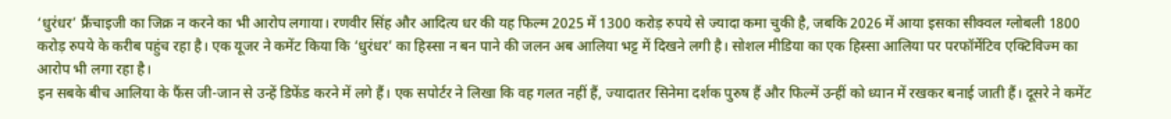‘धुरंधर’ फ्रैंचाइजी का जिक्र न करने का भी आरोप लगाया। रणवीर सिंह और आदित्य धर की यह फिल्म 2025 में 1300 करोड़ रुपये से ज्यादा कमा चुकी है, जबकि 2026 में आया इसका सीक्वल ग्लोबली 1800 करोड़ रुपये के करीब पहुंच रहा है। एक यूजर ने कमेंट किया कि ‘धुरंधर’ का हिस्सा न बन पाने की जलन अब आलिया भट्ट में दिखने लगी है। सोशल मीडिया का एक हिस्सा आलिया पर परफॉर्मेटिव एक्टिविज्म का आरोप भी लगा रहा है।
इन सबके बीच आलिया के फैंस जी-जान से उन्हें डिफेंड करने में लगे हैं। एक सपोर्टर ने लिखा कि वह गलत नहीं हैं, ज्यादातर सिनेमा दर्शक पुरुष हैं और फिल्में उन्हीं को ध्यान में रखकर बनाई जाती हैं। दूसरे ने कमेंट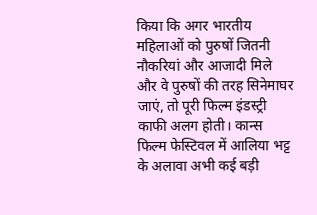किया कि अगर भारतीय महिलाओं को पुरुषों जितनी नौकरियां और आजादी मिले और वे पुरुषों की तरह सिनेमाघर जाएं, तो पूरी फिल्म इंडस्ट्री काफी अलग होती। कान्स फिल्म फेस्टिवल में आलिया भट्ट के अलावा अभी कई बड़ी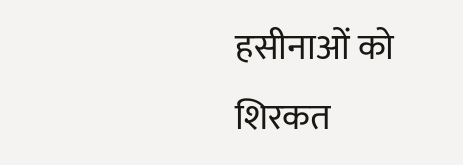हसीनाओं को शिरकत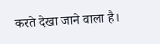करते देखा जाने वाला है।